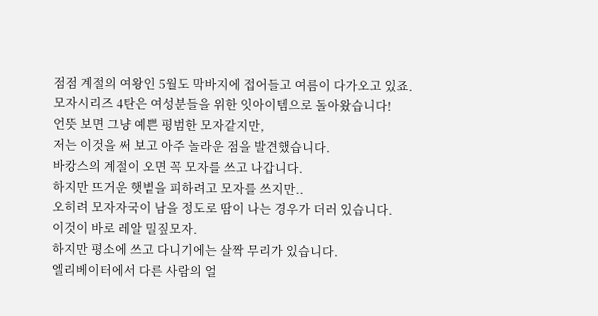점점 계절의 여왕인 5월도 막바지에 접어들고 여름이 다가오고 있죠.
모자시리즈 4탄은 여성분들을 위한 잇아이템으로 돌아왔습니다!
언뜻 보면 그냥 예쁜 평범한 모자같지만,
저는 이것을 써 보고 아주 놀라운 점을 발견했습니다.
바캉스의 계절이 오면 꼭 모자를 쓰고 나갑니다.
하지만 뜨거운 햇볕을 피하려고 모자를 쓰지만..
오히려 모자자국이 남을 정도로 땀이 나는 경우가 더러 있습니다.
이것이 바로 레알 밀짚모자.
하지만 평소에 쓰고 다니기에는 살짝 무리가 있습니다.
엘리베이터에서 다른 사람의 얼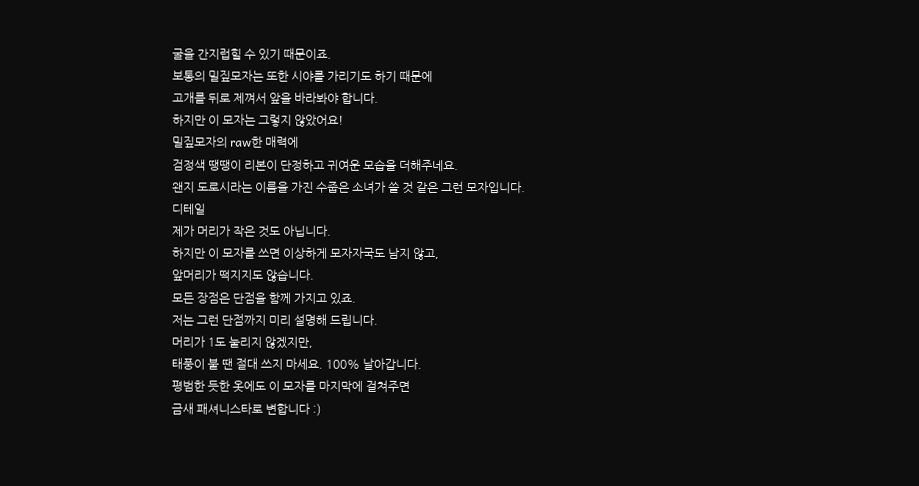굴을 간지럽힐 수 있기 때문이죠.
보통의 밀짚모자는 또한 시야를 가리기도 하기 때문에
고개를 뒤로 제껴서 앞을 바라봐야 합니다.
하지만 이 모자는 그렇지 않았어요!
밀짚모자의 raw한 매력에
검정색 땡땡이 리본이 단정하고 귀여운 모습을 더해주네요.
왠지 도로시라는 이름을 가진 수줍은 소녀가 쓸 것 같은 그런 모자입니다.
디테일
제가 머리가 작은 것도 아닙니다.
하지만 이 모자를 쓰면 이상하게 모자자국도 남지 않고,
앞머리가 떡지지도 않습니다.
모든 장점은 단점을 함께 가지고 있죠.
저는 그런 단점까지 미리 설명해 드립니다.
머리가 1도 눌리지 않겠지만,
태풍이 불 땐 절대 쓰지 마세요. 100% 날아갑니다.
평범한 듯한 옷에도 이 모자를 마지막에 걸쳐주면
금새 패셔니스타로 변합니다 :)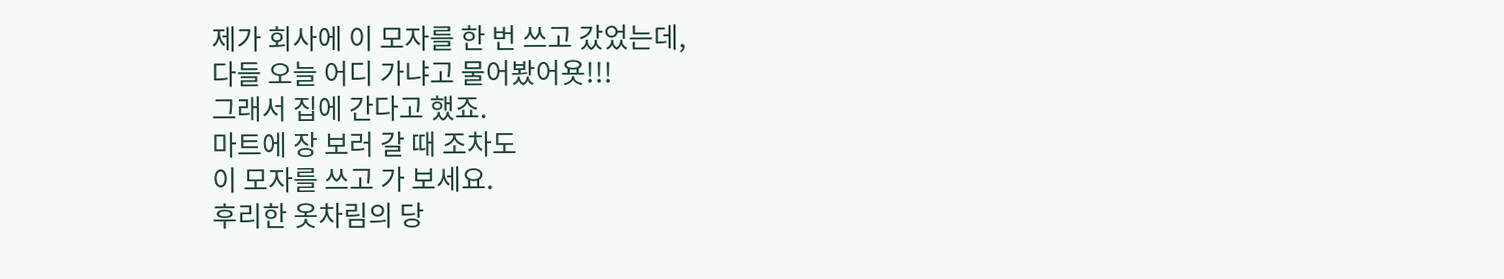제가 회사에 이 모자를 한 번 쓰고 갔었는데,
다들 오늘 어디 가냐고 물어봤어욧!!!
그래서 집에 간다고 했죠.
마트에 장 보러 갈 때 조차도
이 모자를 쓰고 가 보세요.
후리한 옷차림의 당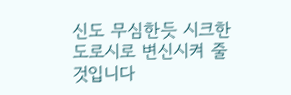신도 무심한듯 시크한 도로시로 변신시켜 줄 것입니다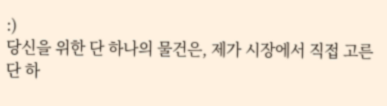:)
당신을 위한 단 하나의 물건은, 제가 시장에서 직접 고른 단 하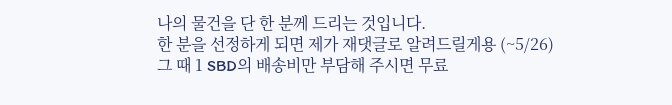나의 물건을 단 한 분께 드리는 것입니다.
한 분을 선정하게 되면 제가 재댓글로 알려드릴게용 (~5/26)
그 때 1 SBD의 배송비만 부담해 주시면 무료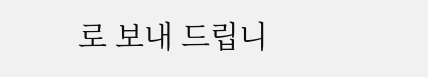로 보내 드립니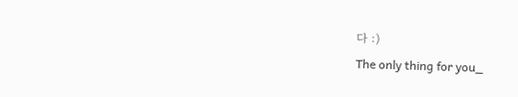다 :)
The only thing for you_